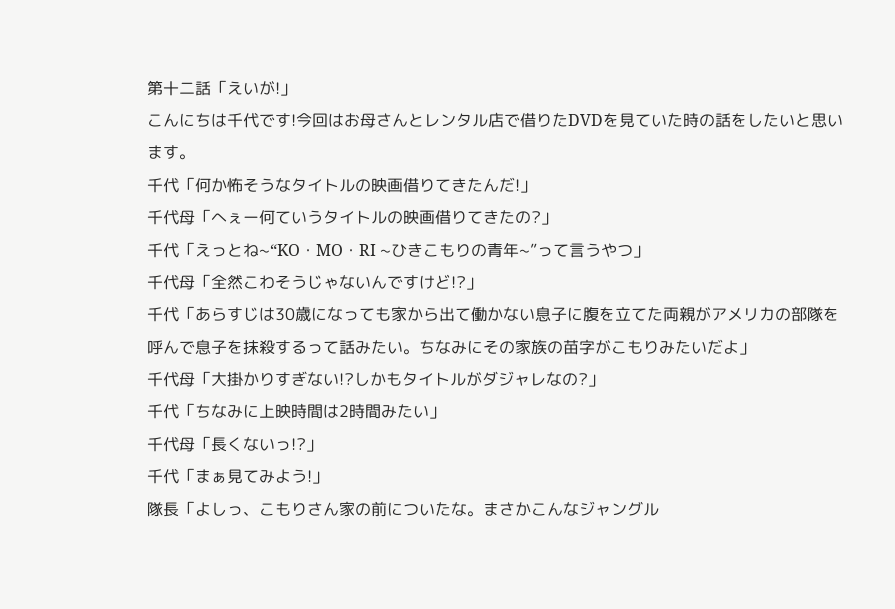第十二話「えいが!」
こんにちは千代です!今回はお母さんとレンタル店で借りたDVDを見ていた時の話をしたいと思います。
千代「何か怖そうなタイトルの映画借りてきたんだ!」
千代母「へぇー何ていうタイトルの映画借りてきたの?」
千代「えっとね~“KO・MO・RI ~ひきこもりの青年~”って言うやつ」
千代母「全然こわそうじゃないんですけど!?」
千代「あらすじは30歳になっても家から出て働かない息子に腹を立てた両親がアメリカの部隊を呼んで息子を抹殺するって話みたい。ちなみにその家族の苗字がこもりみたいだよ」
千代母「大掛かりすぎない!?しかもタイトルがダジャレなの?」
千代「ちなみに上映時間は2時間みたい」
千代母「長くないっ!?」
千代「まぁ見てみよう!」
隊長「よしっ、こもりさん家の前についたな。まさかこんなジャングル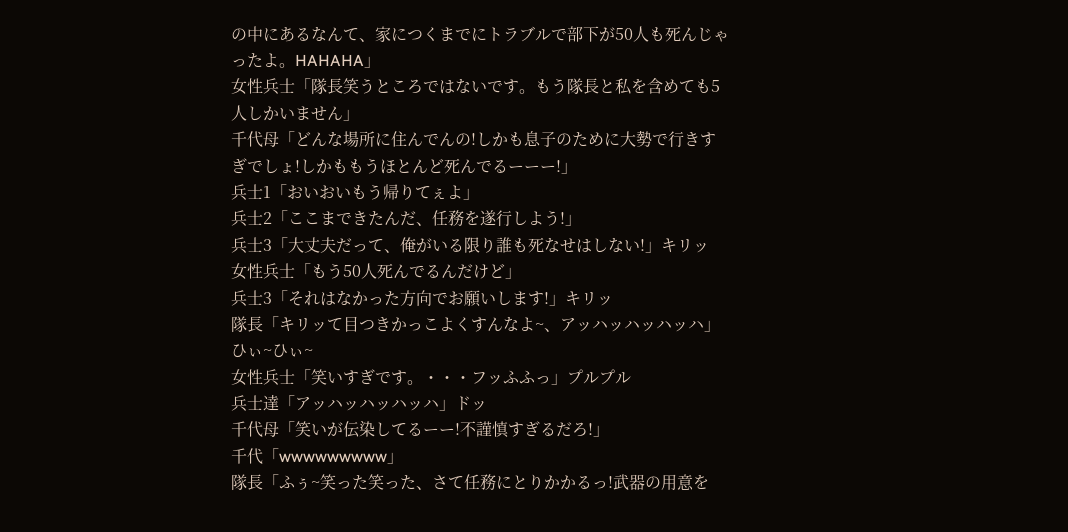の中にあるなんて、家につくまでにトラブルで部下が50人も死んじゃったよ。HAHAHA」
女性兵士「隊長笑うところではないです。もう隊長と私を含めても5人しかいません」
千代母「どんな場所に住んでんの!しかも息子のために大勢で行きすぎでしょ!しかももうほとんど死んでるーーー!」
兵士1「おいおいもう帰りてぇよ」
兵士2「ここまできたんだ、任務を遂行しよう!」
兵士3「大丈夫だって、俺がいる限り誰も死なせはしない!」キリッ
女性兵士「もう50人死んでるんだけど」
兵士3「それはなかった方向でお願いします!」キリッ
隊長「キリッて目つきかっこよくすんなよ~、アッハッハッハッハ」ひぃ~ひぃ~
女性兵士「笑いすぎです。・・・フッふふっ」プルプル
兵士達「アッハッハッハッハ」ドッ
千代母「笑いが伝染してるーー!不謹慎すぎるだろ!」
千代「wwwwwwwww」
隊長「ふぅ~笑った笑った、さて任務にとりかかるっ!武器の用意を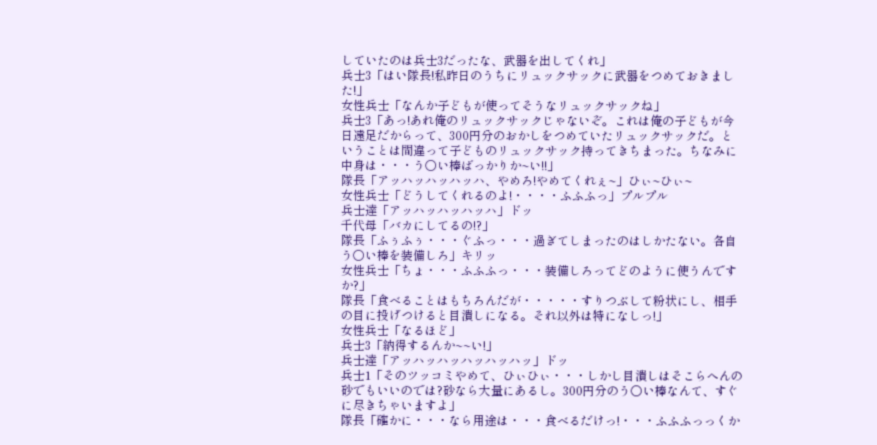していたのは兵士3だったな、武器を出してくれ」
兵士3「はい隊長!私昨日のうちにリュックサックに武器をつめておきました!」
女性兵士「なんか子どもが使ってそうなリュックサックね」
兵士3「あっ!あれ俺のリュックサックじゃないぞ。これは俺の子どもが今日遠足だからって、300円分のおかしをつめていたリュックサックだ。ということは間違って子どものリュックサック持ってきちまった。ちなみに中身は・・・う○い棒ばっかりか~い!!」
隊長「アッハッハッハッハ、やめろ!やめてくれぇ~」ひぃ~ひぃ~
女性兵士「どうしてくれるのよ!・・・・ふふふっ」プルプル
兵士達「アッハッハッハッハ」ドッ
千代母「バカにしてるの!?」
隊長「ふぅふぅ・・・ぐふっ・・・過ぎてしまったのはしかたない。各自う○い棒を装備しろ」キリッ
女性兵士「ちょ・・・ふふふっ・・・装備しろってどのように使うんですか?」
隊長「食べることはもちろんだが・・・・・すりつぶして粉状にし、相手の目に投げつけると目潰しになる。それ以外は特になしっ!」
女性兵士「なるほど」
兵士3「納得するんか~~い!」
兵士達「アッハッハッハッハッハッ」ドッ
兵士1「そのツッコミやめて、ひぃひぃ・・・しかし目潰しはそこらへんの砂でもいいのでは?砂なら大量にあるし。300円分のう○い棒なんて、すぐに尽きちゃいますよ」
隊長「確かに・・・なら用途は・・・食べるだけっ!・・・ふふふっっくか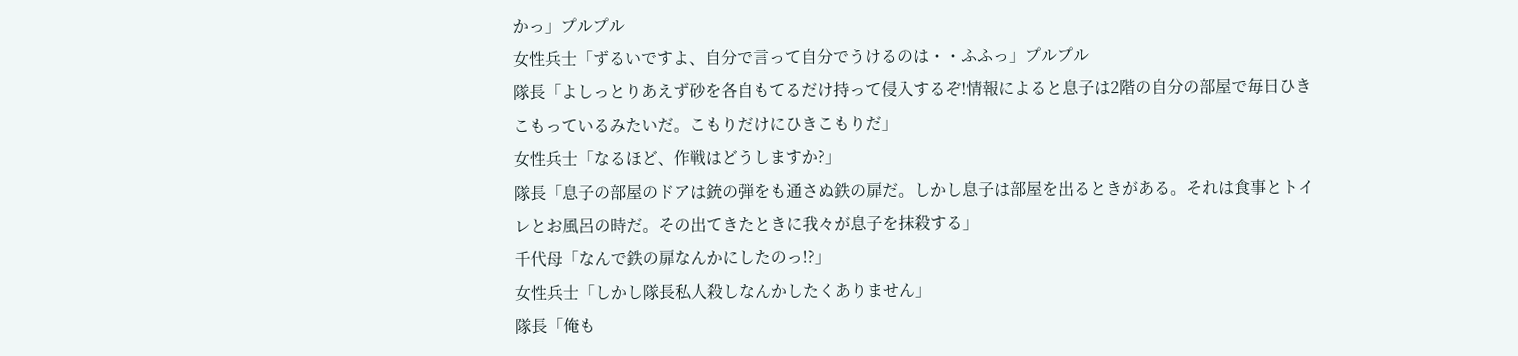かっ」プルプル
女性兵士「ずるいですよ、自分で言って自分でうけるのは・・ふふっ」プルプル
隊長「よしっとりあえず砂を各自もてるだけ持って侵入するぞ!情報によると息子は2階の自分の部屋で毎日ひきこもっているみたいだ。こもりだけにひきこもりだ」
女性兵士「なるほど、作戦はどうしますか?」
隊長「息子の部屋のドアは銃の弾をも通さぬ鉄の扉だ。しかし息子は部屋を出るときがある。それは食事とトイレとお風呂の時だ。その出てきたときに我々が息子を抹殺する」
千代母「なんで鉄の扉なんかにしたのっ!?」
女性兵士「しかし隊長私人殺しなんかしたくありません」
隊長「俺も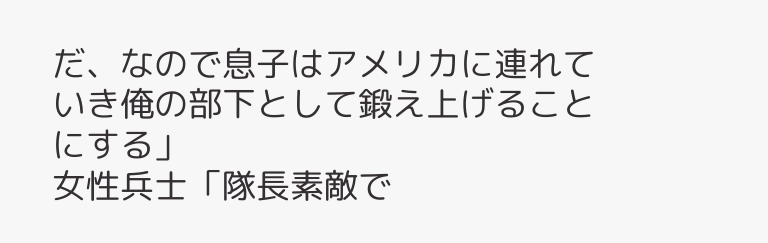だ、なので息子はアメリカに連れていき俺の部下として鍛え上げることにする」
女性兵士「隊長素敵で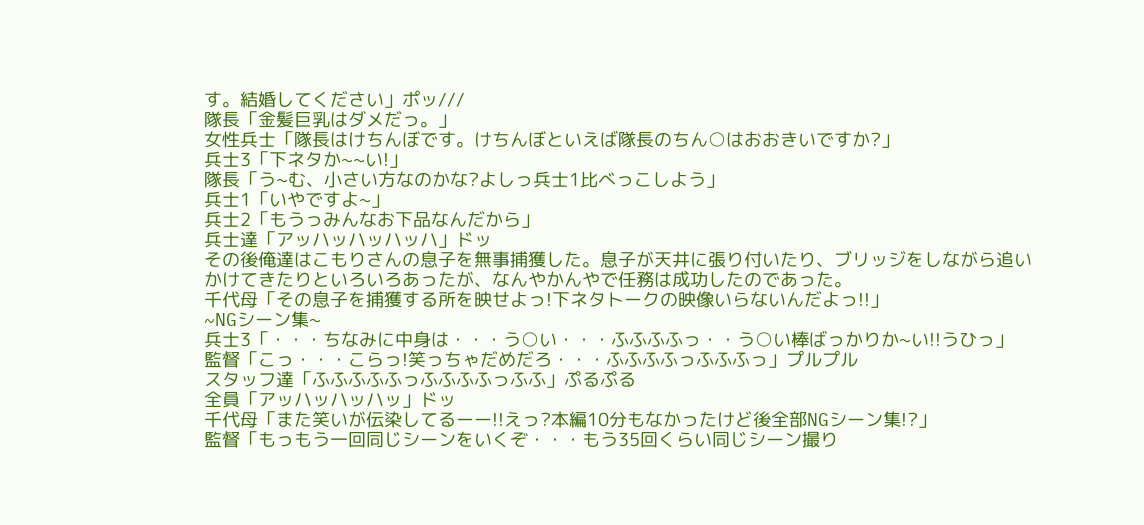す。結婚してください」ポッ///
隊長「金髪巨乳はダメだっ。」
女性兵士「隊長はけちんぼです。けちんぼといえば隊長のちん○はおおきいですか?」
兵士3「下ネタか~~い!」
隊長「う~む、小さい方なのかな?よしっ兵士1比べっこしよう」
兵士1「いやですよ~」
兵士2「もうっみんなお下品なんだから」
兵士達「アッハッハッハッハ」ドッ
その後俺達はこもりさんの息子を無事捕獲した。息子が天井に張り付いたり、ブリッジをしながら追いかけてきたりといろいろあったが、なんやかんやで任務は成功したのであった。
千代母「その息子を捕獲する所を映せよっ!下ネタトークの映像いらないんだよっ!!」
~NGシーン集~
兵士3「・・・ちなみに中身は・・・う○い・・・ふふふふっ・・う○い棒ばっかりか~い!!うひっ」
監督「こっ・・・こらっ!笑っちゃだめだろ・・・ふふふふっふふふっ」プルプル
スタッフ達「ふふふふふっふふふふっふふ」ぷるぷる
全員「アッハッハッハッ」ドッ
千代母「また笑いが伝染してるーー!!えっ?本編10分もなかったけど後全部NGシーン集!?」
監督「もっもう一回同じシーンをいくぞ・・・もう35回くらい同じシーン撮り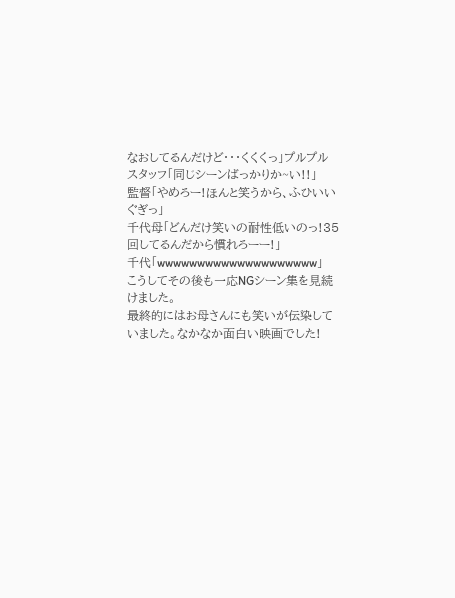なおしてるんだけど・・・くくくっ」プルプル
スタッフ「同じシーンばっかりか~い!!」
監督「やめろー!ほんと笑うから、ふひいいぐぎっ」
千代母「どんだけ笑いの耐性低いのっ!35回してるんだから慣れろーー!」
千代「wwwwwwwwwwwwwwwwwwww」
こうしてその後も一応NGシーン集を見続けました。
最終的にはお母さんにも笑いが伝染していました。なかなか面白い映画でした!